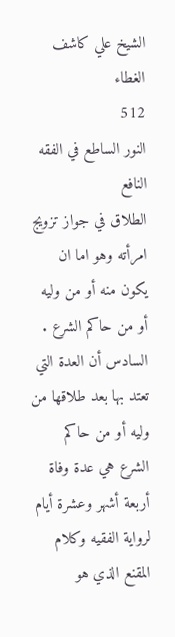الشيخ علي كاشف الغطاء
512
النور الساطع في الفقه النافع
الطلاق في جواز تزويج امرأته وهو اما ان يكون منه أو من وليه أو من حاكم الشرع . السادس أن العدة التي تعتد بها بعد طلاقها من وليه أو من حاكم الشرع هي عدة وفاة أربعة أشهر وعشرة أيام لرواية الفقيه وكلام المقنع الذي هو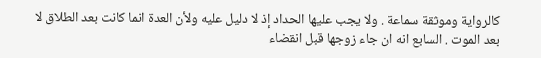كالرواية وموثقة سماعة . ولا يجب عليها الحداد إذ لا دليل عليه ولأن العدة انما كانت بعد الطلاق لا بعد الموت . السابع انه ان جاء زوجها قبل انقضاء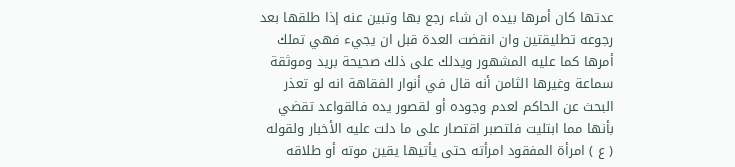عدتها كان أمرها بيده ان شاء رجع بها وتبين عنه إذا طلقها بعد رجوعه تطليقتين وان انقضت العدة قبل ان يجيء فهي تملك أمرها كما عليه المشهور ويدلك على ذلك صحيحة بريد وموثقة سماعة وغيرها الثامن أنه قال في أنوار الفقاهة انه لو تعذر البحث عن الحاكم لعدم وجوده أو لقصور يده فالقواعد تقضي بأنها مما ابتليت فلتصبر اقتصار على ما دلت عليه الأخبار ولقوله ( ع ) امرأة المفقود امرأته حتى يأتيها يقين موته أو طلاقه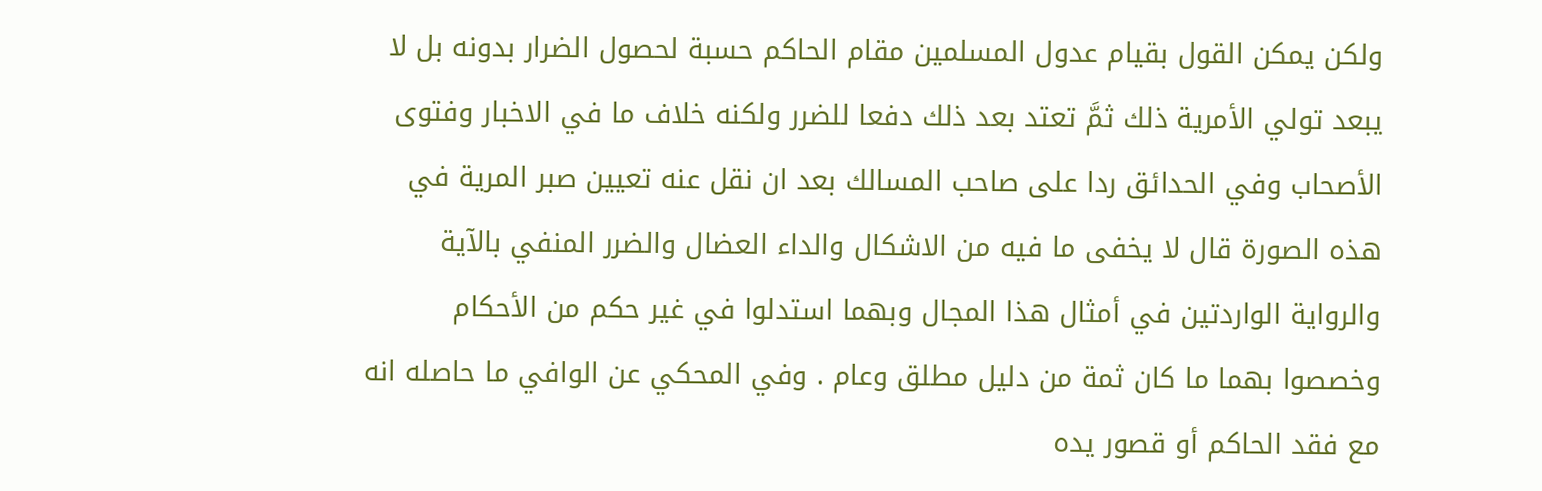ولكن يمكن القول بقيام عدول المسلمين مقام الحاكم حسبة لحصول الضرار بدونه بل لا يبعد تولي الأمرية ذلك ثمَّ تعتد بعد ذلك دفعا للضرر ولكنه خلاف ما في الاخبار وفتوى الأصحاب وفي الحدائق ردا على صاحب المسالك بعد ان نقل عنه تعيين صبر المرية في هذه الصورة قال لا يخفى ما فيه من الاشكال والداء العضال والضرر المنفي بالآية والرواية الواردتين في أمثال هذا المجال وبهما استدلوا في غير حكم من الأحكام وخصصوا بهما ما كان ثمة من دليل مطلق وعام . وفي المحكي عن الوافي ما حاصله انه مع فقد الحاكم أو قصور يده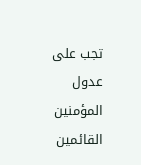تجب على عدول المؤمنين القائمين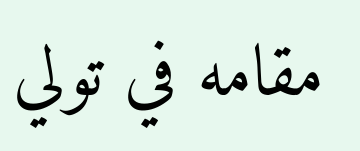مقامه في تولي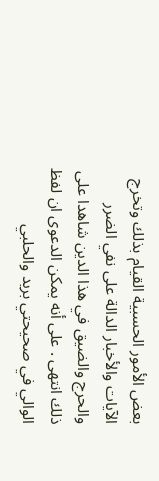بعض الأمور الحسبية القيام بذلك وتخرج الآيات والأخبار الدالة على نفي الضرر والحرج والضيق في هذا الدين شاهدا على ذلك انتهى . على أنه يمكن الدعوى ان لفظ الوالي في صحيحتي بريد والحلبي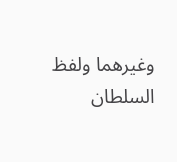وغيرهما ولفظ السلطان